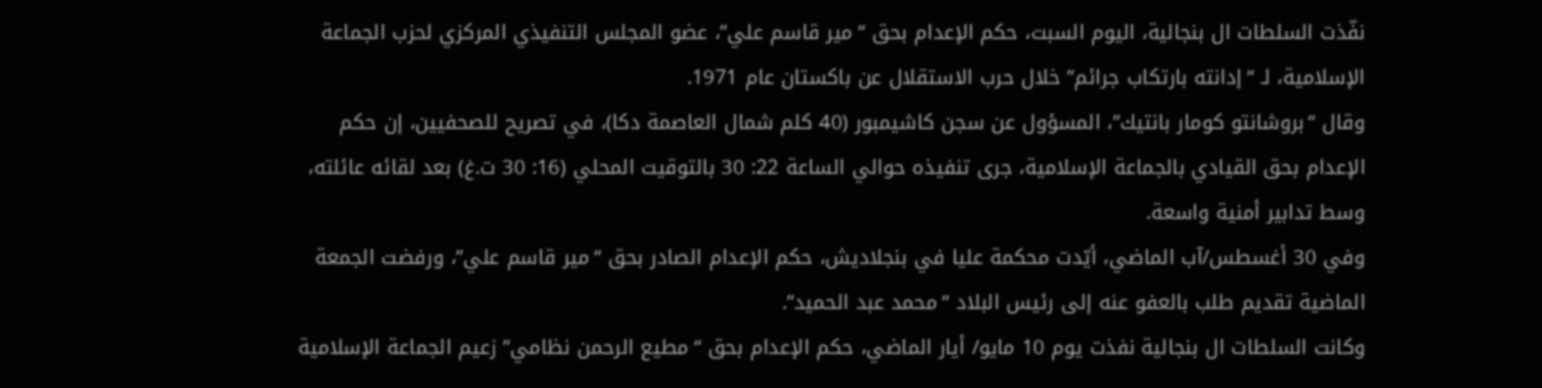نفّذت السلطات ال بنجالية، اليوم السبت، حكم الإعدام بحق “مير قاسم علي”، عضو المجلس التنفيذي المركزي لحزب الجماعة الإسلامية، لـ “إدانته بارتكاب جرائم” خلال حرب الاستقلال عن باكستان عام 1971.
وقال “بروشانتو كومار بانتيك”، المسؤول عن سجن كاشيمبور (40 كلم شمال العاصمة دكا)، في تصريح للصحفيين، إن حكم الإعدام بحق القيادي بالجماعة الإسلامية، جرى تنفيذه حوالي الساعة 22: 30 بالتوقيت المحلي (16: 30 ت.غ) بعد لقائه عائلته، وسط تدابير أمنية واسعة.
وفي 30 أغسطس/آب الماضي، أيّدت محكمة عليا في بنجلاديش، حكم الإعدام الصادر بحق “مير قاسم علي”، ورفضت الجمعة الماضية تقديم طلب بالعفو عنه إلى رئيس البلاد “محمد عبد الحميد”.
وكانت السلطات ال بنجالية نفذت يوم 10 مايو/ أيار الماضي، حكم الإعدام بحق “مطيع الرحمن نظامي” زعيم الجماعة الإسلامية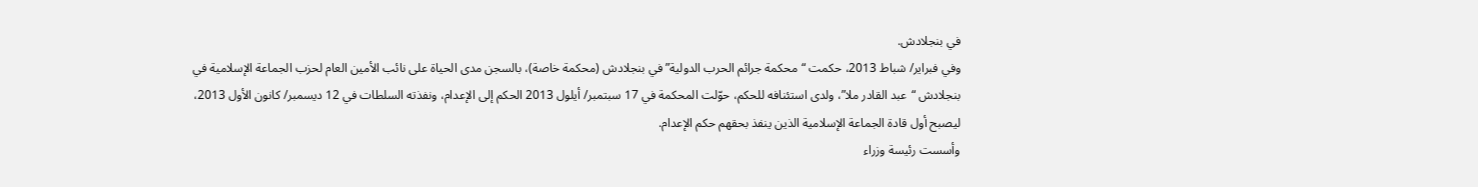في بنجلادش.
وفي فبراير/ شباط 2013، حكمت “محكمة جرائم الحرب الدولية” في بنجلادش (محكمة خاصة)، بالسجن مدى الحياة على نائب الأمين العام لحزب الجماعة الإسلامية في بنجلادش “عبد القادر ملا”، ولدى استئنافه للحكم، حوّلت المحكمة في 17 سبتمبر/ أيلول 2013 الحكم إلى الإعدام، ونفذته السلطات في 12 ديسمبر/ كانون الأول 2013، ليصبح أول قادة الجماعة الإسلامية الذين ينفذ بحقهم حكم الإعدام.
وأسست رئيسة وزراء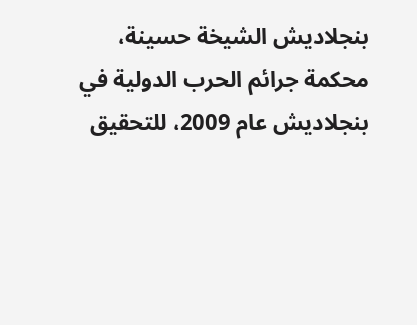بنجلاديش الشيخة حسينة، محكمة جرائم الحرب الدولية في بنجلاديش عام 2009، للتحقيق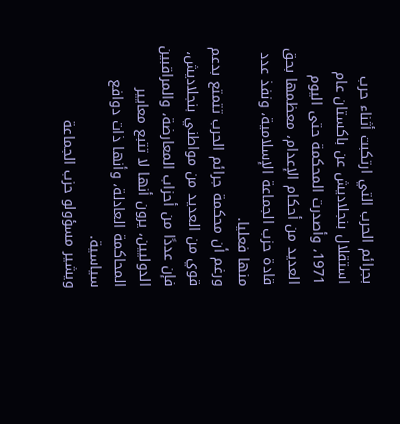بجرائم الحرب التي ارتكبت أثناء حرب استقلال بنجلاديش عن باكستان عام 1971، وأصدرت المحكمة حتى اليوم العديد من أحكام الإعدام، معظمها بحق قادة حزب الجماعة الإسلامية، ونفذ عدد منها فعليا.
ورغم أن محكمة جرائم الحرب تتمتع بدعم قوي من العديد من مواطني بنجلاديش، فإن عددًا من أحزاب المعارضة، والمراقبين الدوليين، يرون أنها لا تتبع معايير المحاكمة العادلة، وأنها ذات دوافع سياسية.
ويشير مسؤولو حزب الجماعة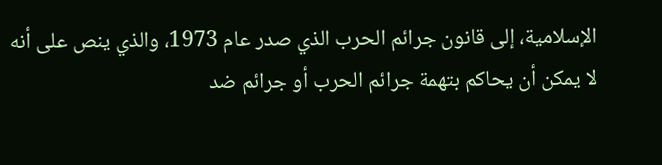الإسلامية، إلى قانون جرائم الحرب الذي صدر عام 1973، والذي ينص على أنه لا يمكن أن يحاكم بتهمة جرائم الحرب أو جرائم ضد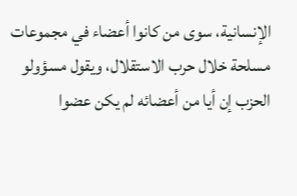الإنسانية، سوى من كانوا أعضاء في مجموعات مسلحة خلال حرب الاستقلال، ويقول مسؤولو الحزب إن أيا من أعضائه لم يكن عضوا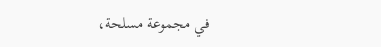في مجموعة مسلحة،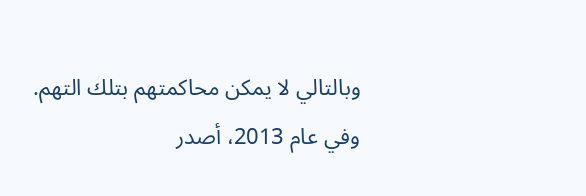وبالتالي لا يمكن محاكمتهم بتلك التهم.
وفي عام 2013، أصدر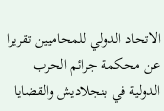الاتحاد الدولي للمحاميين تقريرا عن محكمة جرائم الحرب الدولية في بنجلاديش والقضايا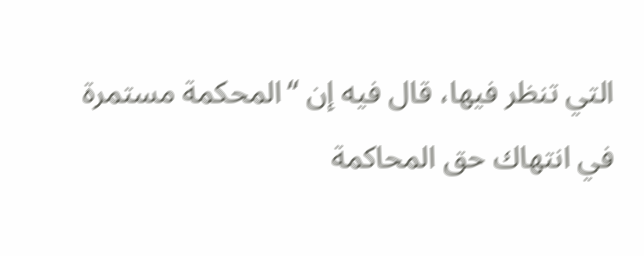التي تنظر فيها، قال فيه إن “المحكمة مستمرة في انتهاك حق المحاكمة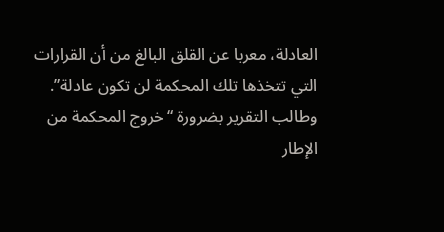العادلة، معربا عن القلق البالغ من أن القرارات التي تتخذها تلك المحكمة لن تكون عادلة”.
وطالب التقرير بضرورة “خروج المحكمة من الإطار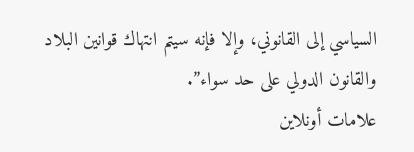السياسي إلى القانوني، وإلا فإنه سيتم انتهاك قوانين البلاد والقانون الدولي على حد سواء”.
علامات أونلاين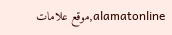alamatonline,موقع علامات